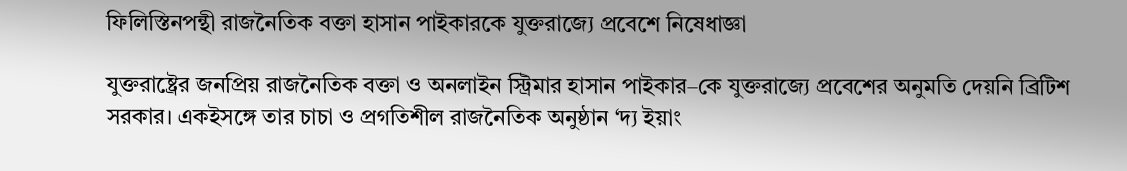ফিলিস্তিনপন্থী রাজনৈতিক বক্তা হাসান পাইকারকে যুক্তরাজ্যে প্রবেশে নিষেধাজ্ঞা

যুক্তরাষ্ট্রের জনপ্রিয় রাজনৈতিক বক্তা ও অনলাইন স্ট্রিমার হাসান পাইকার–কে যুক্তরাজ্যে প্রবেশের অনুমতি দেয়নি ব্রিটিশ সরকার। একইসঙ্গে তার চাচা ও প্রগতিশীল রাজনৈতিক অনুষ্ঠান ‘দ্য ইয়াং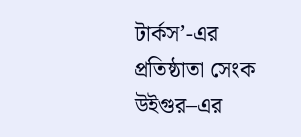টার্কস’-এর প্রতিষ্ঠাতা সেংক উইগুর–এর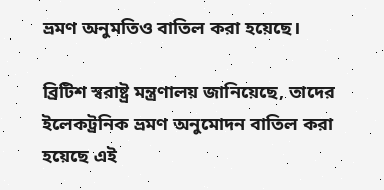ভ্রমণ অনুমতিও বাতিল করা হয়েছে।

ব্রিটিশ স্বরাষ্ট্র মন্ত্রণালয় জানিয়েছে, তাদের ইলেকট্রনিক ভ্রমণ অনুমোদন বাতিল করা হয়েছে এই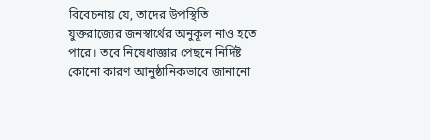বিবেচনায় যে, তাদের উপস্থিতি যুক্তরাজ্যের জনস্বার্থের অনুকূল নাও হতে পারে। তবে নিষেধাজ্ঞার পেছনে নির্দিষ্ট কোনো কারণ আনুষ্ঠানিকভাবে জানানো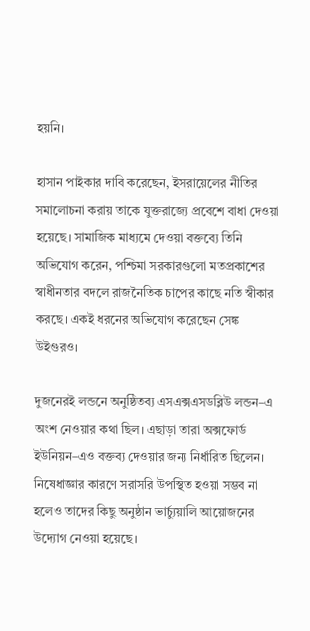হয়নি।

হাসান পাইকার দাবি করেছেন, ইসরায়েলের নীতির সমালোচনা করায় তাকে যুক্তরাজ্যে প্রবেশে বাধা দেওয়া হয়েছে। সামাজিক মাধ্যমে দেওয়া বক্তব্যে তিনি অভিযোগ করেন, পশ্চিমা সরকারগুলো মতপ্রকাশের স্বাধীনতার বদলে রাজনৈতিক চাপের কাছে নতি স্বীকার করছে। একই ধরনের অভিযোগ করেছেন সেঙ্ক উইগুরও।

দুজনেরই লন্ডনে অনুষ্ঠিতব্য এসএক্সএসডব্লিউ লন্ডন–এ অংশ নেওয়ার কথা ছিল। এছাড়া তারা অক্সফোর্ড ইউনিয়ন–এও বক্তব্য দেওয়ার জন্য নির্ধারিত ছিলেন। নিষেধাজ্ঞার কারণে সরাসরি উপস্থিত হওয়া সম্ভব না হলেও তাদের কিছু অনুষ্ঠান ভার্চ্যুয়ালি আয়োজনের উদ্যোগ নেওয়া হয়েছে।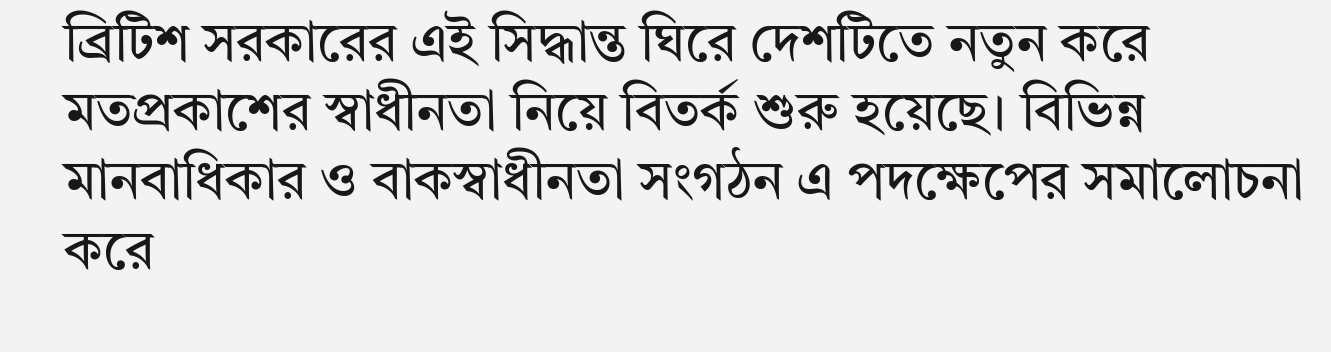ব্রিটিশ সরকারের এই সিদ্ধান্ত ঘিরে দেশটিতে নতুন করে মতপ্রকাশের স্বাধীনতা নিয়ে বিতর্ক শুরু হয়েছে। বিভিন্ন মানবাধিকার ও বাকস্বাধীনতা সংগঠন এ পদক্ষেপের সমালোচনা করে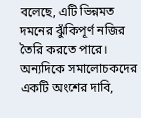বলেছে, এটি ভিন্নমত দমনের ঝুঁকিপূর্ণ নজির তৈরি করতে পারে। অন্যদিকে সমালোচকদের একটি অংশের দাবি,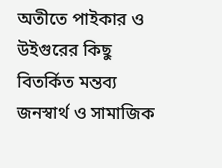অতীতে পাইকার ও উইগুরের কিছু বিতর্কিত মন্তব্য জনস্বার্থ ও সামাজিক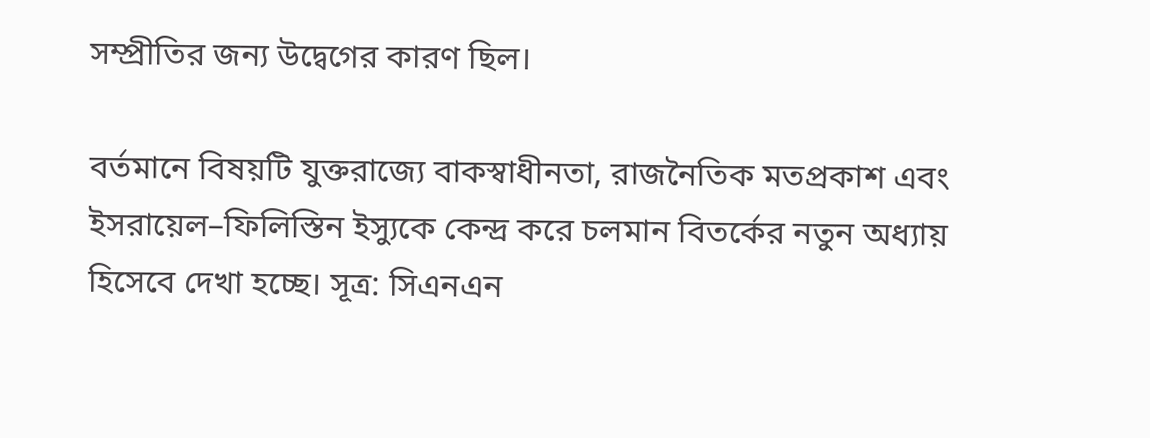সম্প্রীতির জন্য উদ্বেগের কারণ ছিল।

বর্তমানে বিষয়টি যুক্তরাজ্যে বাকস্বাধীনতা, রাজনৈতিক মতপ্রকাশ এবং ইসরায়েল–ফিলিস্তিন ইস্যুকে কেন্দ্র করে চলমান বিতর্কের নতুন অধ্যায় হিসেবে দেখা হচ্ছে। সূত্র: সিএনএন